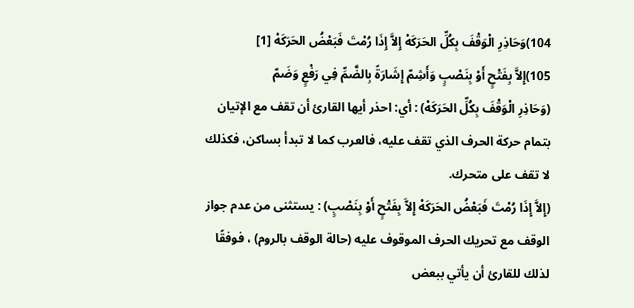104)وَحَاذِرِ الْوَقْفَ بِكُلِّ الحَرَكَهْ إِلاَّ إِذَا رُمْتَ فَبَعْضُ الحَرَكَهْ [1]
105)إِلاَّ بِفَتْحٍ أَوْ بِنَصْبٍ وَأَشِمّ إِشَارَةً بِالضَّمِّ فِي رَفْعٍ وَضَمّ
(وَحَاذِرِ الْوَقْفَ بِكُلِّ الحَرَكَهْ) : أي: احذر أيها القارئ أن تقف مع الإتيان بتمام حركة الحرف الذي تقف عليه، فالعرب كما لا تبدأ بساكن، فكذلك لا تقف على متحرك.
(إِلاَّ إِذَا رُمْتَ فَبَعْضُ الحَرَكَهْ إِلاَّ بِفَتْحٍ أَوْ بِنَصْبٍ) : يستثنى من عدم جواز الوقف مع تحريك الحرف الموقوف عليه (حالة الوقف بالروم) ، فوفقًا لذلك للقارئ أن يأتي ببعض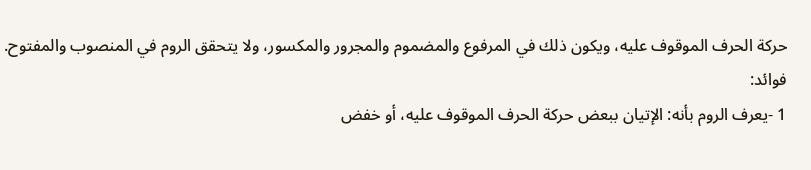حركة الحرف الموقوف عليه، ويكون ذلك في المرفوع والمضموم والمجرور والمكسور، ولا يتحقق الروم في المنصوب والمفتوح.
فوائد:
1 -يعرف الروم بأنه: الإتيان ببعض حركة الحرف الموقوف عليه، أو خفض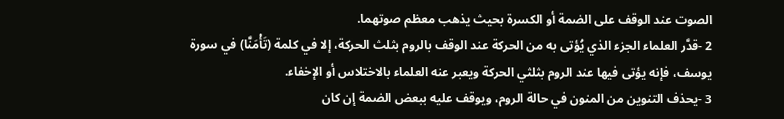الصوت عند الوقف على الضمة أو الكسرة بحيث يذهب معظم صوتهما.
2 -قدَّر العلماء الجزء الذي يُؤتى به من الحركة عند الوقف بالروم بثلث الحركة، إلا في كلمة (تَأْمَنَّا) في سورة يوسف، فإنه يؤتى فيها عند الروم بثلثي الحركة ويعبر عنه العلماء بالاختلاس أو الإخفاء.
3 -يحذف التنوين من المنون في حالة الروم، ويوقف عليه ببعض الضمة إن كان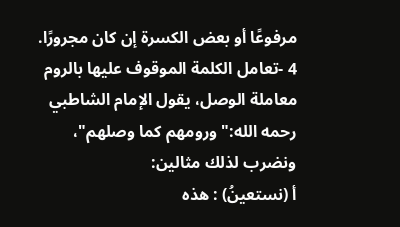مرفوعًا أو بعض الكسرة إن كان مجرورًا.
4 -تعامل الكلمة الموقوف عليها بالروم معاملة الوصل، يقول الإمام الشاطبي رحمه الله:"ورومهم كما وصلهم"، ونضرب لذلك مثالين:
أ (نستعينُ) : هذه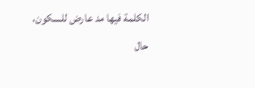الكلمة فيها مد عارض للسكون، حال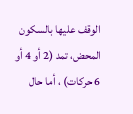الوقف عليها بالسكون المحض، تمد (2 أو 4 أو 6 حركات) ، أما حال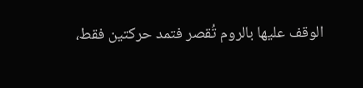الوقف عليها بالروم تُقصر فتمد حركتين فقط،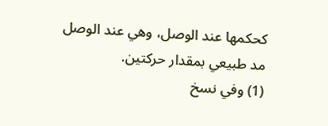كحكمها عند الوصل، وهي عند الوصل مد طبيعي بمقدار حركتين.
(1) وفي نسخ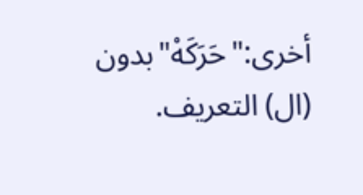أخرى:"حَرَكَهْ"بدون (ال) التعريف.